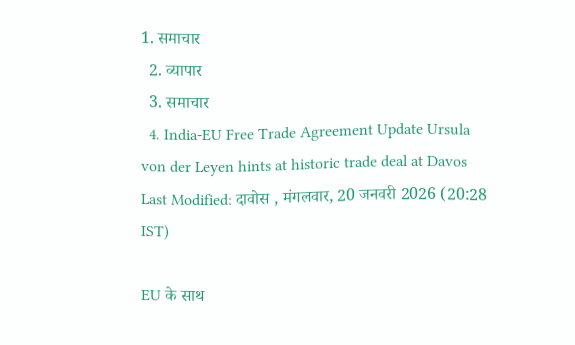1. समाचार
  2. व्यापार
  3. समाचार
  4. India-EU Free Trade Agreement Update Ursula von der Leyen hints at historic trade deal at Davos
Last Modified: दावोस , मंगलवार, 20 जनवरी 2026 (20:28 IST)

EU के साथ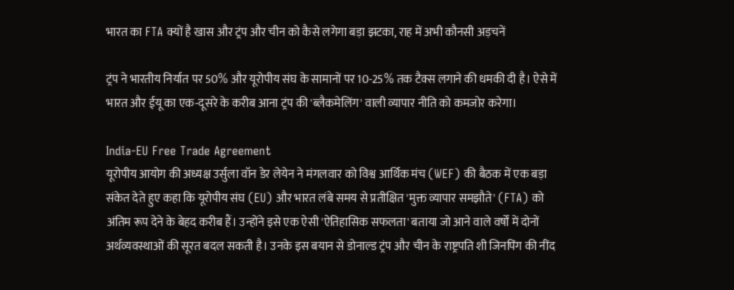भारत का FTA क्यों है खास और ट्रंप और चीन को कैसे लगेगा बड़ा झटका, राह में अभी कौनसी अड़चनें

ट्रंप ने भारतीय निर्यात पर 50% और यूरोपीय संघ के सामानों पर 10-25% तक टैक्स लगाने की धमकी दी है। ऐसे में भारत और ईयू का एक-दूसरे के करीब आना ट्रंप की 'ब्लैकमेलिंग' वाली व्यापार नीति को कमजोर करेगा।

India-EU Free Trade Agreement
यूरोपीय आयोग की अध्यक्ष उर्सुला वॉन डेर लेयेन ने मंगलवार को विश्व आर्थिक मंच (WEF) की बैठक में एक बड़ा संकेत देते हुए कहा कि यूरोपीय संघ (EU) और भारत लंबे समय से प्रतीक्षित 'मुक्त व्यापार समझौते' (FTA) को अंतिम रूप देने के बेहद करीब हैं। उन्होंने इसे एक ऐसी 'ऐतिहासिक सफलता' बताया जो आने वाले वर्षों में दोनों अर्थव्यवस्थाओं की सूरत बदल सकती है। उनके इस बयान से डोनाल्ड ट्रंप और चीन के राष्ट्रपति शी जिनपिंग की नींद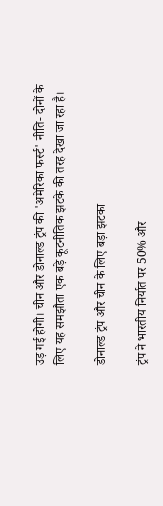उड़ गई होगी। चीन और डोनाल्ड ट्रंप की 'अमेरिका फर्स्ट' नीति- दोनों के लिए यह समझौता एक बड़े कूटनीतिक झटके की तरह देखा जा रहा है।

डोनाल्ड ट्रंप और चीन के लिए बड़ा झटका

ट्रंप ने भारतीय निर्यात पर 50% और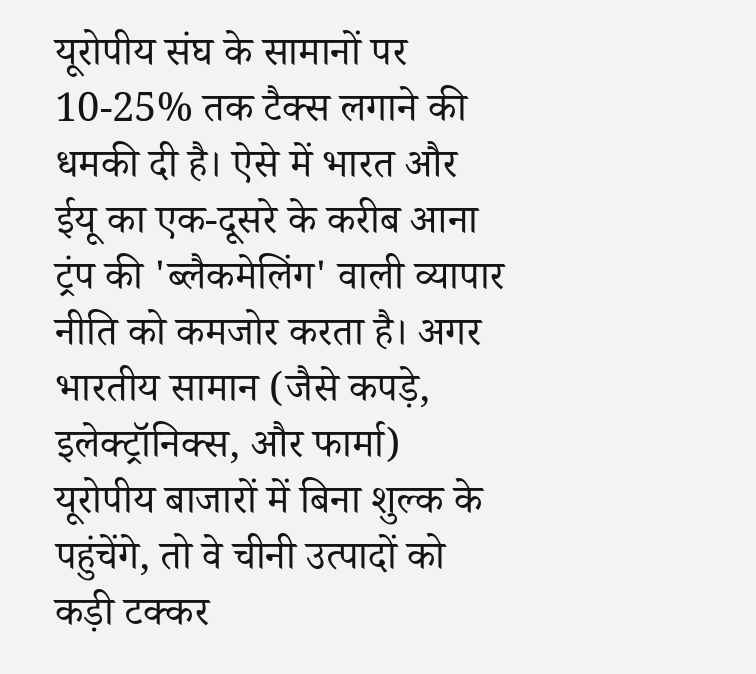यूरोपीय संघ के सामानों पर 10-25% तक टैक्स लगाने की धमकी दी है। ऐसे में भारत और ईयू का एक-दूसरे के करीब आना ट्रंप की 'ब्लैकमेलिंग' वाली व्यापार नीति को कमजोर करता है। अगर भारतीय सामान (जैसे कपड़े, इलेक्ट्रॉनिक्स, और फार्मा) यूरोपीय बाजारों में बिना शुल्क के पहुंचेंगे, तो वे चीनी उत्पादों को कड़ी टक्कर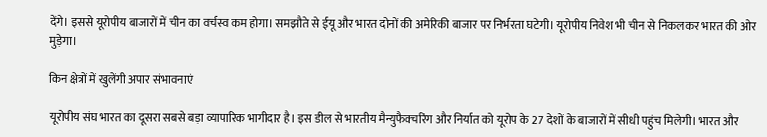देंगे। इससे यूरोपीय बाजारों में चीन का वर्चस्व कम होगा। समझौते से ईयू और भारत दोनों की अमेरिकी बाजार पर निर्भरता घटेगी। यूरोपीय निवेश भी चीन से निकलकर भारत की ओर मुड़ेगा।

किन क्षेत्रों में खुलेंगी अपार संभावनाएं

यूरोपीय संघ भारत का दूसरा सबसे बड़ा व्यापारिक भागीदार है। इस डील से भारतीय मैन्युफैक्चरिंग और निर्यात को यूरोप के 27 देशों के बाजारों में सीधी पहुंच मिलेगी। भारत और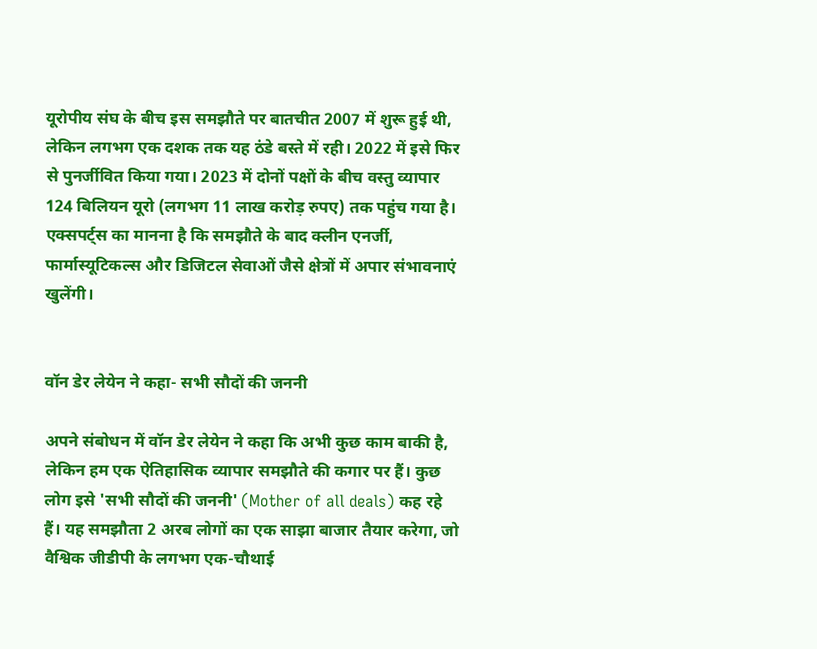यूरोपीय संघ के बीच इस समझौते पर बातचीत 2007 में शुरू हुई थी, लेकिन लगभग एक दशक तक यह ठंडे बस्ते में रही। 2022 में इसे फिर से पुनर्जीवित किया गया। 2023 में दोनों पक्षों के बीच वस्तु व्यापार 124 बिलियन यूरो (लगभग 11 लाख करोड़ रुपए) तक पहुंच गया है। एक्सपर्ट्‍स का मानना है कि समझौते के बाद क्लीन एनर्जी, फार्मास्यूटिकल्स और डिजिटल सेवाओं जैसे क्षेत्रों में अपार संभावनाएं खुलेंगी।


वॉन डेर लेयेन ने कहा- सभी सौदों की जननी

अपने संबोधन में वॉन डेर लेयेन ने कहा कि अभी कुछ काम बाकी है, लेकिन हम एक ऐतिहासिक व्यापार समझौते की कगार पर हैं। कुछ लोग इसे 'सभी सौदों की जननी' (Mother of all deals) कह रहे हैं। यह समझौता 2 अरब लोगों का एक साझा बाजार तैयार करेगा, जो वैश्विक जीडीपी के लगभग एक-चौथाई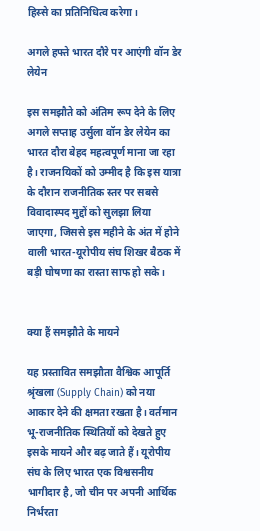हिस्से का प्रतिनिधित्व करेगा।

अगले हफ्ते भारत दौरे पर आएंगी वॉन डेर लेयेन

इस समझौते को अंतिम रूप देने के लिए अगले सप्ताह उर्सुला वॉन डेर लेयेन का भारत दौरा बेहद महत्वपूर्ण माना जा रहा है। राजनयिकों को उम्मीद है कि इस यात्रा के दौरान राजनीतिक स्तर पर सबसे विवादास्पद मुद्दों को सुलझा लिया जाएगा, जिससे इस महीने के अंत में होने वाली भारत-यूरोपीय संघ शिखर बैठक में बड़ी घोषणा का रास्ता साफ हो सके।


क्या हैं समझौते के मायने

यह प्रस्तावित समझौता वैश्विक आपूर्ति श्रृंखला (Supply Chain) को नया आकार देने की क्षमता रखता है। वर्तमान भू-राजनीतिक स्थितियों को देखते हुए इसके मायने और बढ़ जाते हैं। यूरोपीय संघ के लिए भारत एक विश्वसनीय भागीदार है, जो चीन पर अपनी आर्थिक निर्भरता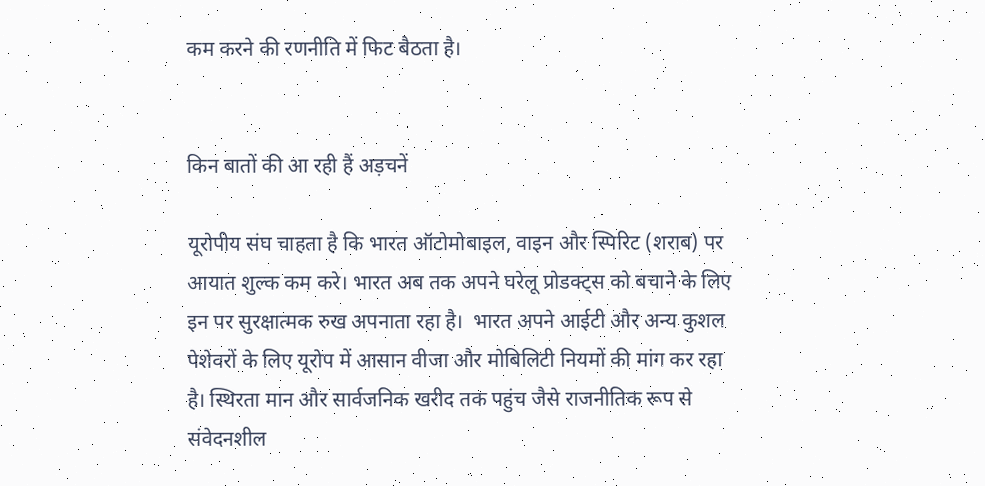कम करने की रणनीति में फिट बैठता है।


किन बातों की आ रही हैं अड़चनें

यूरोपीय संघ चाहता है कि भारत ऑटोमोबाइल, वाइन और स्पिरिट (शराब) पर आयात शुल्क कम करे। भारत अब तक अपने घरेलू प्रोडक्ट्‍स को बचाने के लिए इन पर सुरक्षात्मक रुख अपनाता रहा है।  भारत अपने आईटी और अन्य कुशल पेशेवरों के लिए यूरोप में आसान वीजा और मोबिलिटी नियमों की मांग कर रहा है। स्थिरता मान और सार्वजनिक खरीद तक पहुंच जैसे राजनीतिक रूप से संवेदनशील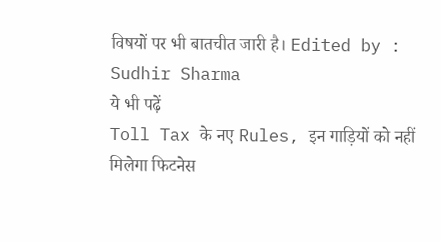विषयों पर भी बातचीत जारी है। Edited by : Sudhir Sharma
ये भी पढ़ें
Toll Tax के नए Rules, इन गाड़ियों को नहीं मिलेगा फिटनेस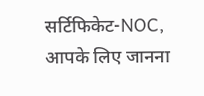सर्टिफिकेट-NOC, आपके लिए जानना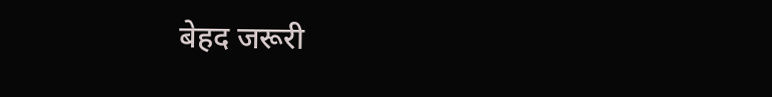बेहद जरूरी